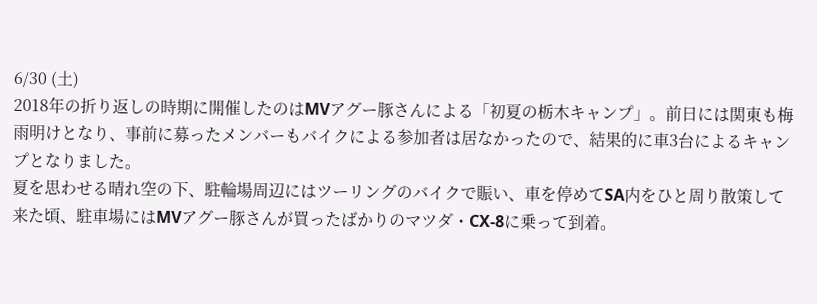6/30 (土)
2018年の折り返しの時期に開催したのはMVアグー豚さんによる「初夏の栃木キャンプ」。前日には関東も梅雨明けとなり、事前に募ったメンバーもバイクによる参加者は居なかったので、結果的に車3台によるキャンプとなりました。
夏を思わせる晴れ空の下、駐輪場周辺にはツーリングのバイクで賑い、車を停めてSA内をひと周り散策して来た頃、駐車場にはMVアグー豚さんが買ったばかりのマツダ・CX-8に乗って到着。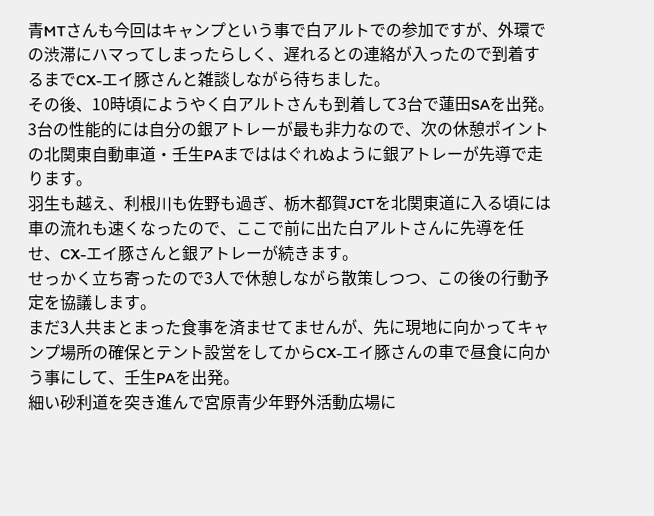青MTさんも今回はキャンプという事で白アルトでの参加ですが、外環での渋滞にハマってしまったらしく、遅れるとの連絡が入ったので到着するまでCX-エイ豚さんと雑談しながら待ちました。
その後、10時頃にようやく白アルトさんも到着して3台で蓮田SAを出発。
3台の性能的には自分の銀アトレーが最も非力なので、次の休憩ポイントの北関東自動車道・壬生PAまでははぐれぬように銀アトレーが先導で走ります。
羽生も越え、利根川も佐野も過ぎ、栃木都賀JCTを北関東道に入る頃には車の流れも速くなったので、ここで前に出た白アルトさんに先導を任せ、CX-エイ豚さんと銀アトレーが続きます。
せっかく立ち寄ったので3人で休憩しながら散策しつつ、この後の行動予定を協議します。
まだ3人共まとまった食事を済ませてませんが、先に現地に向かってキャンプ場所の確保とテント設営をしてからCX-エイ豚さんの車で昼食に向かう事にして、壬生PAを出発。
細い砂利道を突き進んで宮原青少年野外活動広場に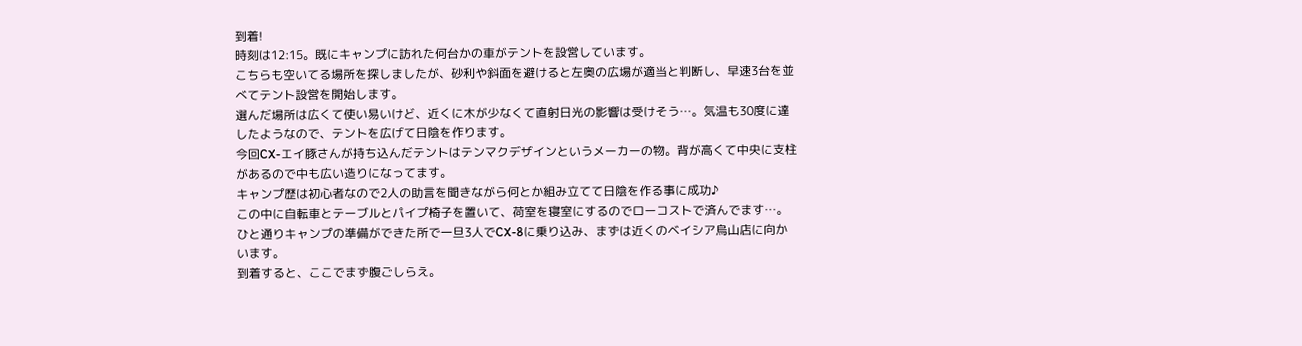到着!
時刻は12:15。既にキャンプに訪れた何台かの車がテントを設営しています。
こちらも空いてる場所を探しましたが、砂利や斜面を避けると左奥の広場が適当と判断し、早速3台を並べてテント設営を開始します。
選んだ場所は広くて使い易いけど、近くに木が少なくて直射日光の影響は受けそう…。気温も30度に達したようなので、テントを広げて日陰を作ります。
今回CX-エイ豚さんが持ち込んだテントはテンマクデザインというメーカーの物。背が高くて中央に支柱があるので中も広い造りになってます。
キャンプ歴は初心者なので2人の助言を聞きながら何とか組み立てて日陰を作る事に成功♪
この中に自転車とテーブルとパイプ椅子を置いて、荷室を寝室にするのでローコストで済んでます…。
ひと通りキャンプの準備ができた所で一旦3人でCX-8に乗り込み、まずは近くのベイシア烏山店に向かいます。
到着すると、ここでまず腹ごしらえ。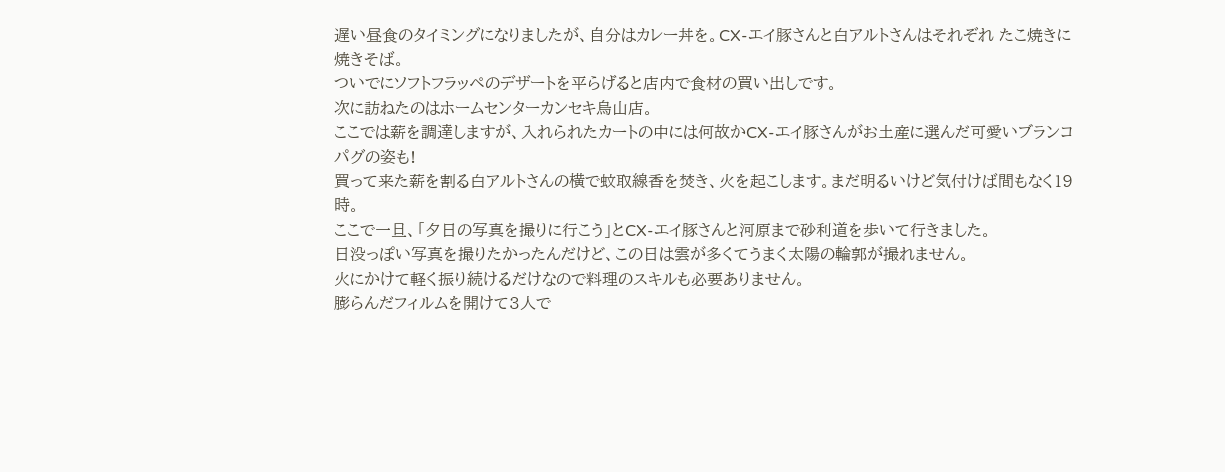遅い昼食のタイミングになりましたが、自分はカレー丼を。CX-エイ豚さんと白アルトさんはそれぞれ たこ焼きに焼きそば。
ついでにソフトフラッペのデザートを平らげると店内で食材の買い出しです。
次に訪ねたのはホームセンターカンセキ烏山店。
ここでは薪を調達しますが、入れられたカートの中には何故かCX-エイ豚さんがお土産に選んだ可愛いブランコパグの姿も!
買って来た薪を割る白アルトさんの横で蚊取線香を焚き、火を起こします。まだ明るいけど気付けば間もなく19時。
ここで一旦、「夕日の写真を撮りに行こう」とCX-エイ豚さんと河原まで砂利道を歩いて行きました。
日没っぽい写真を撮りたかったんだけど、この日は雲が多くてうまく太陽の輪郭が撮れません。
火にかけて軽く振り続けるだけなので料理のスキルも必要ありません。
膨らんだフィルムを開けて3人で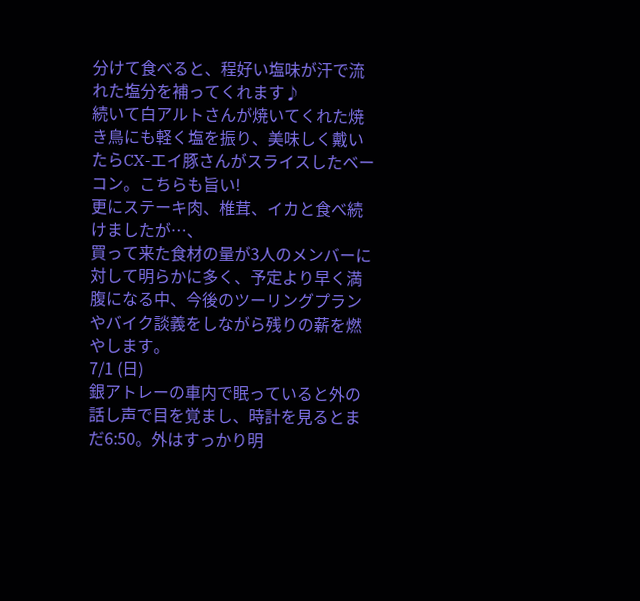分けて食べると、程好い塩味が汗で流れた塩分を補ってくれます♪
続いて白アルトさんが焼いてくれた焼き鳥にも軽く塩を振り、美味しく戴いたらCX-エイ豚さんがスライスしたベーコン。こちらも旨い!
更にステーキ肉、椎茸、イカと食べ続けましたが…、
買って来た食材の量が3人のメンバーに対して明らかに多く、予定より早く満腹になる中、今後のツーリングプランやバイク談義をしながら残りの薪を燃やします。
7/1 (日)
銀アトレーの車内で眠っていると外の話し声で目を覚まし、時計を見るとまだ6:50。外はすっかり明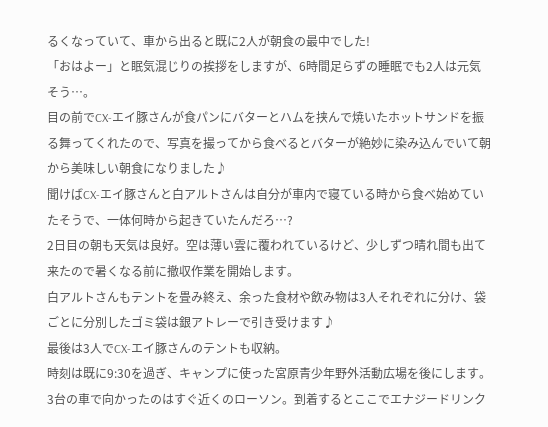るくなっていて、車から出ると既に2人が朝食の最中でした!
「おはよー」と眠気混じりの挨拶をしますが、6時間足らずの睡眠でも2人は元気そう…。
目の前でCX-エイ豚さんが食パンにバターとハムを挟んで焼いたホットサンドを振る舞ってくれたので、写真を撮ってから食べるとバターが絶妙に染み込んでいて朝から美味しい朝食になりました♪
聞けばCX-エイ豚さんと白アルトさんは自分が車内で寝ている時から食べ始めていたそうで、一体何時から起きていたんだろ…?
2日目の朝も天気は良好。空は薄い雲に覆われているけど、少しずつ晴れ間も出て来たので暑くなる前に撤収作業を開始します。
白アルトさんもテントを畳み終え、余った食材や飲み物は3人それぞれに分け、袋ごとに分別したゴミ袋は銀アトレーで引き受けます♪
最後は3人でCX-エイ豚さんのテントも収納。
時刻は既に9:30を過ぎ、キャンプに使った宮原青少年野外活動広場を後にします。
3台の車で向かったのはすぐ近くのローソン。到着するとここでエナジードリンク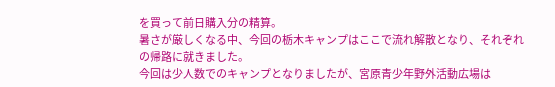を買って前日購入分の精算。
暑さが厳しくなる中、今回の栃木キャンプはここで流れ解散となり、それぞれの帰路に就きました。
今回は少人数でのキャンプとなりましたが、宮原青少年野外活動広場は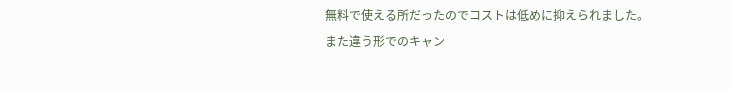無料で使える所だったのでコストは低めに抑えられました。
また違う形でのキャン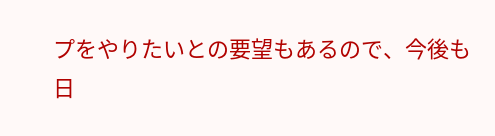プをやりたいとの要望もあるので、今後も日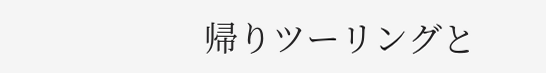帰りツーリングと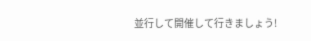並行して開催して行きましょう!